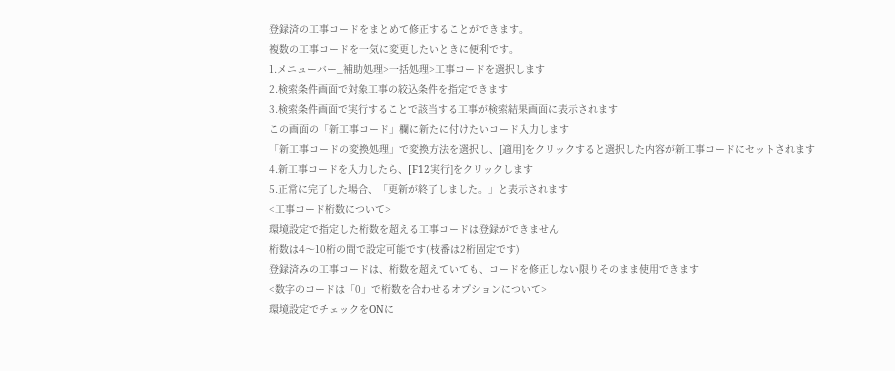登録済の工事コードをまとめて修正することができます。
複数の工事コードを一気に変更したいときに便利です。
1.メニューバー_補助処理>一括処理>工事コードを選択します
2.検索条件画面で対象工事の絞込条件を指定できます
3.検索条件画面で実行することで該当する工事が検索結果画面に表示されます
この画面の「新工事コード」欄に新たに付けたいコード入力します
「新工事コードの変換処理」で変換方法を選択し、[適用]をクリックすると選択した内容が新工事コードにセットされます
4.新工事コードを入力したら、[F12実行]をクリックします
5.正常に完了した場合、「更新が終了しました。」と表示されます
<工事コード桁数について>
環境設定で指定した桁数を超える工事コードは登録ができません
桁数は4〜10桁の間で設定可能です(枝番は2桁固定です)
登録済みの工事コードは、桁数を超えていても、コードを修正しない限りそのまま使用できます
<数字のコードは「0」で桁数を合わせるオプションについて>
環境設定でチェックをONに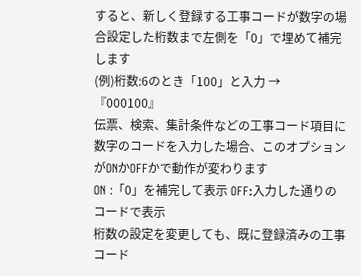すると、新しく登録する工事コードが数字の場合設定した桁数まで左側を「0」で埋めて補完します
(例)桁数:6のとき「100」と入力 → 『000100』
伝票、検索、集計条件などの工事コード項目に数字のコードを入力した場合、このオプションがONかOFFかで動作が変わります
ON :「0」を補完して表示 OFF:入力した通りのコードで表示
桁数の設定を変更しても、既に登録済みの工事コード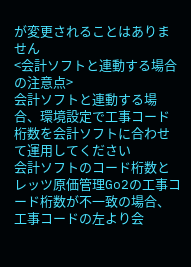が変更されることはありません
<会計ソフトと連動する場合の注意点>
会計ソフトと連動する場合、環境設定で工事コード桁数を会計ソフトに合わせて運用してください
会計ソフトのコード桁数とレッツ原価管理Go2の工事コード桁数が不一致の場合、工事コードの左より会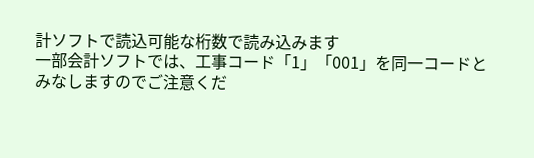計ソフトで読込可能な桁数で読み込みます
一部会計ソフトでは、工事コード「1」「001」を同一コードとみなしますのでご注意くだ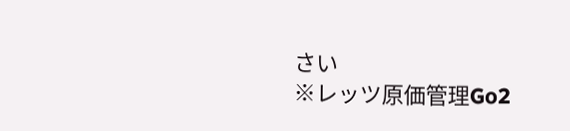さい
※レッツ原価管理Go2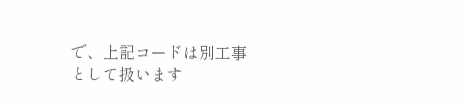で、上記コードは別工事として扱います